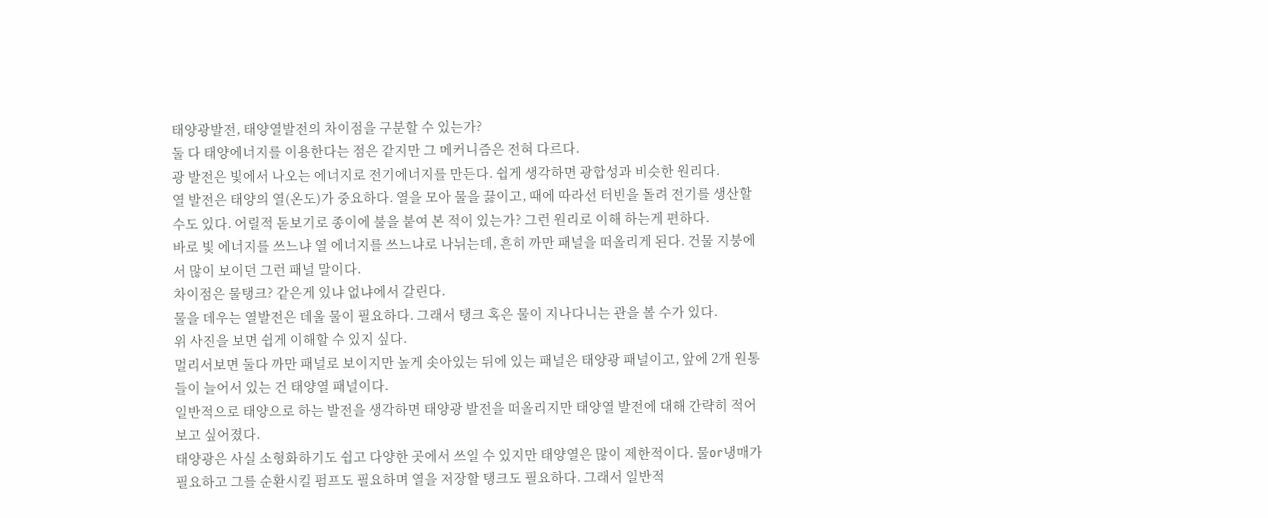태양광발전, 태양열발전의 차이점을 구분할 수 있는가?
둘 다 태양에너지를 이용한다는 점은 같지만 그 메커니즘은 전혀 다르다.
광 발전은 빛에서 나오는 에너지로 전기에너지를 만든다. 쉽게 생각하면 광합성과 비슷한 원리다.
열 발전은 태양의 열(온도)가 중요하다. 열을 모아 물을 끓이고, 때에 따라선 터빈을 돌려 전기를 생산할 수도 있다. 어릴적 돋보기로 종이에 불을 붙여 본 적이 있는가? 그런 원리로 이해 하는게 편하다.
바로 빛 에너지를 쓰느냐 열 에너지를 쓰느냐로 나뉘는데, 흔히 까만 패널을 떠올리게 된다. 건물 지붕에서 많이 보이던 그런 패널 말이다.
차이점은 물탱크? 같은게 있냐 없냐에서 갈린다.
물을 데우는 열발전은 데울 물이 필요하다. 그래서 탱크 혹은 물이 지나다니는 관을 볼 수가 있다.
위 사진을 보면 쉽게 이해할 수 있지 싶다.
멀리서보면 둘다 까만 패널로 보이지만 높게 솟아있는 뒤에 있는 패널은 태양광 패널이고, 앞에 2개 원통 들이 늘어서 있는 건 태양열 패널이다.
일반적으로 태양으로 하는 발전을 생각하면 태양광 발전을 떠올리지만 태양열 발전에 대해 간략히 적어보고 싶어졌다.
태양광은 사실 소형화하기도 쉽고 다양한 곳에서 쓰일 수 있지만 태양열은 많이 제한적이다. 물or냉매가 필요하고 그를 순환시킬 펌프도 필요하며 열을 저장할 탱크도 필요하다. 그래서 일반적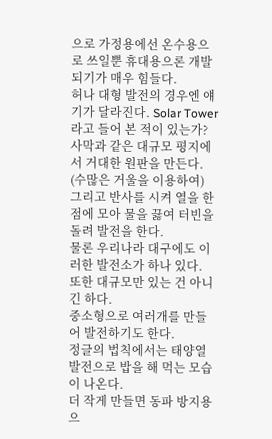으로 가정용에선 온수용으로 쓰일뿐 휴대용으론 개발되기가 매우 힘들다.
허나 대형 발전의 경우엔 얘기가 달라진다. Solar Tower 라고 들어 본 적이 있는가?
사막과 같은 대규모 평지에서 거대한 원판을 만든다. (수많은 거울을 이용하여)
그리고 반사를 시켜 열을 한 점에 모아 물을 끓여 터빈을 돌려 발전을 한다.
물론 우리나라 대구에도 이러한 발전소가 하나 있다.
또한 대규모만 있는 건 아니긴 하다.
중소형으로 여러개를 만들어 발전하기도 한다.
정글의 법칙에서는 태양열 발전으로 밥을 해 먹는 모습이 나온다.
더 작게 만들면 동파 방지용으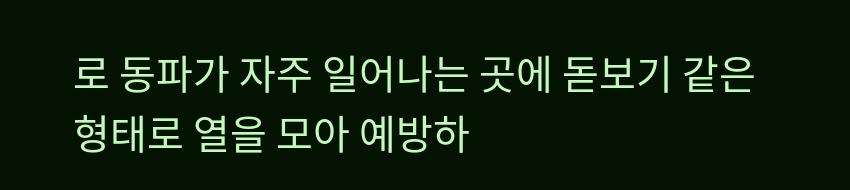로 동파가 자주 일어나는 곳에 돋보기 같은 형태로 열을 모아 예방하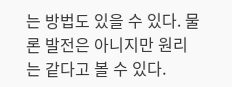는 방법도 있을 수 있다. 물론 발전은 아니지만 원리는 같다고 볼 수 있다.